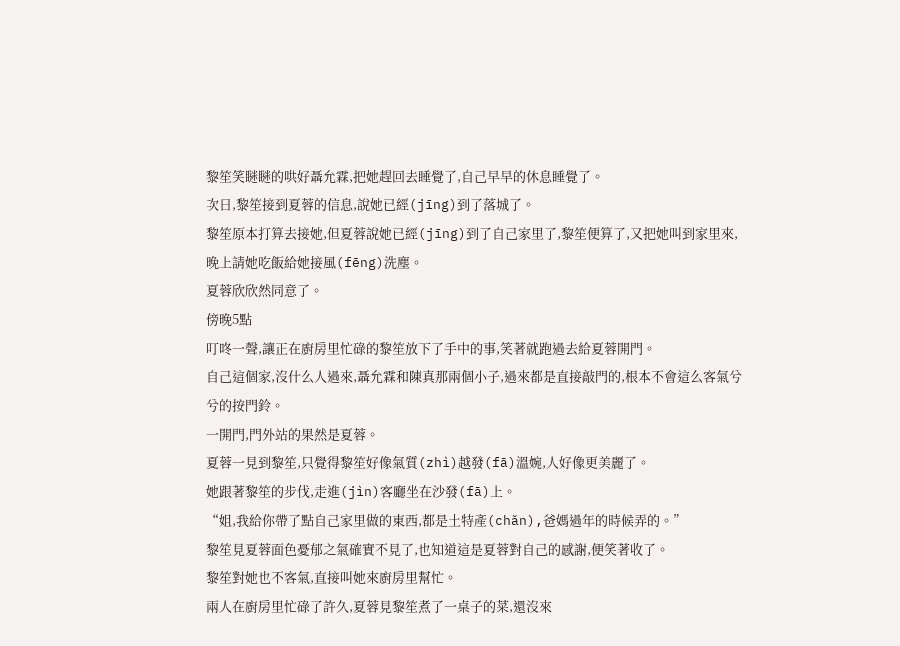黎笙笑瞇瞇的哄好聶允霖,把她趕回去睡覺了,自己早早的休息睡覺了。
次日,黎笙接到夏蓉的信息,說她已經(jīng)到了落城了。
黎笙原本打算去接她,但夏蓉說她已經(jīng)到了自己家里了,黎笙便算了,又把她叫到家里來,晚上請她吃飯給她接風(fēng)洗塵。
夏蓉欣欣然同意了。
傍晚5點
叮咚一聲,讓正在廚房里忙碌的黎笙放下了手中的事,笑著就跑過去給夏蓉開門。
自己這個家,沒什么人過來,聶允霖和陳真那兩個小子,過來都是直接敲門的,根本不會這么客氣兮兮的按門鈴。
一開門,門外站的果然是夏蓉。
夏蓉一見到黎笙,只覺得黎笙好像氣質(zhì)越發(fā)溫婉,人好像更美麗了。
她跟著黎笙的步伐,走進(jìn)客廳坐在沙發(fā)上。
“姐,我給你帶了點自己家里做的東西,都是土特產(chǎn),爸媽過年的時候弄的。”
黎笙見夏蓉面色憂郁之氣確實不見了,也知道這是夏蓉對自己的感謝,便笑著收了。
黎笙對她也不客氣,直接叫她來廚房里幫忙。
兩人在廚房里忙碌了許久,夏蓉見黎笙煮了一桌子的菜,還沒來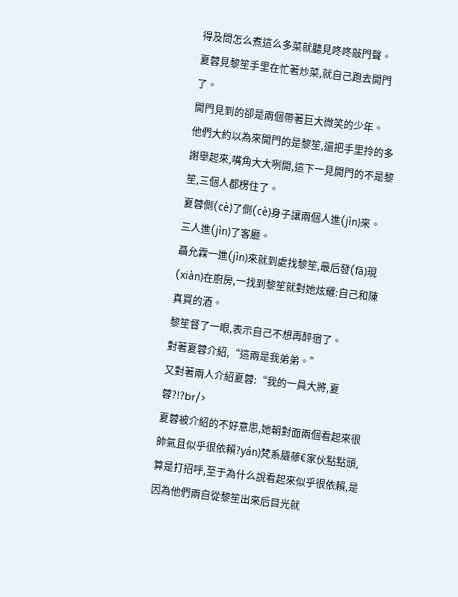得及問怎么煮這么多菜就聽見咚咚敲門聲。
夏蓉見黎笙手里在忙著炒菜,就自己跑去開門了。
開門見到的卻是兩個帶著巨大微笑的少年。
他們大約以為來開門的是黎笙,還把手里拎的多謝舉起來,嘴角大大咧開,這下一見開門的不是黎笙,三個人都楞住了。
夏蓉側(cè)了側(cè)身子讓兩個人進(jìn)來。
三人進(jìn)了客廳。
聶允霖一進(jìn)來就到處找黎笙,最后發(fā)現(xiàn)在廚房,一找到黎笙就對她炫耀:自己和陳真買的酒。
黎笙督了一眼,表示自己不想再醉宿了。
對著夏蓉介紹,“這兩是我弟弟。”
又對著兩人介紹夏蓉:“我的一員大將,夏蓉?!?br/>
夏蓉被介紹的不好意思,她朝對面兩個看起來很帥氣且似乎很依賴?yán)梵系膬蓚€家伙點點頭,算是打招呼,至于為什么說看起來似乎很依賴,是因為他們兩自從黎笙出來后目光就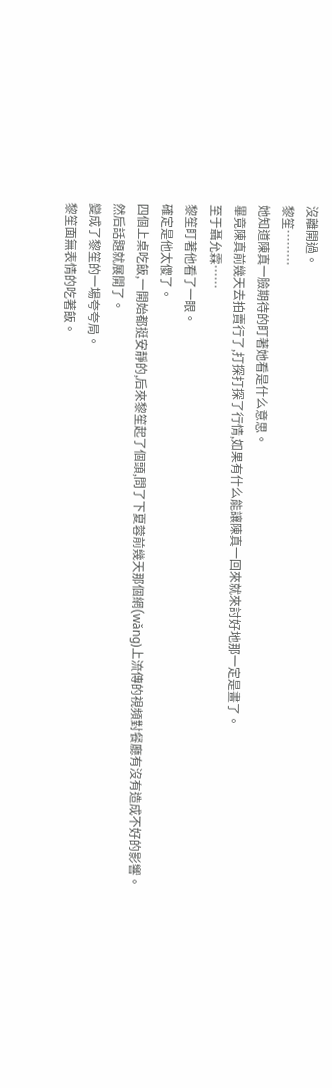沒離開過。
黎笙………
她知道陳真一臉期待的盯著她看是什么意思。
畢竟陳真前幾天去拍賣行了,打探打探了行情,如果有什么能讓陳真一回來就來討好地那一定是畫了。
至于聶允霖……
黎笙盯著他看了一眼。
確定是他太傻了。
四個上桌吃飯,一開始都挺安靜的,后來黎笙起了個頭,問了下夏蓉前幾天那個網(wǎng)上流傳的視頻對餐廳有沒有造成不好的影響。
然后話題就展開了。
變成了黎笙的一場夸夸局。
黎笙面無表情的吃著飯。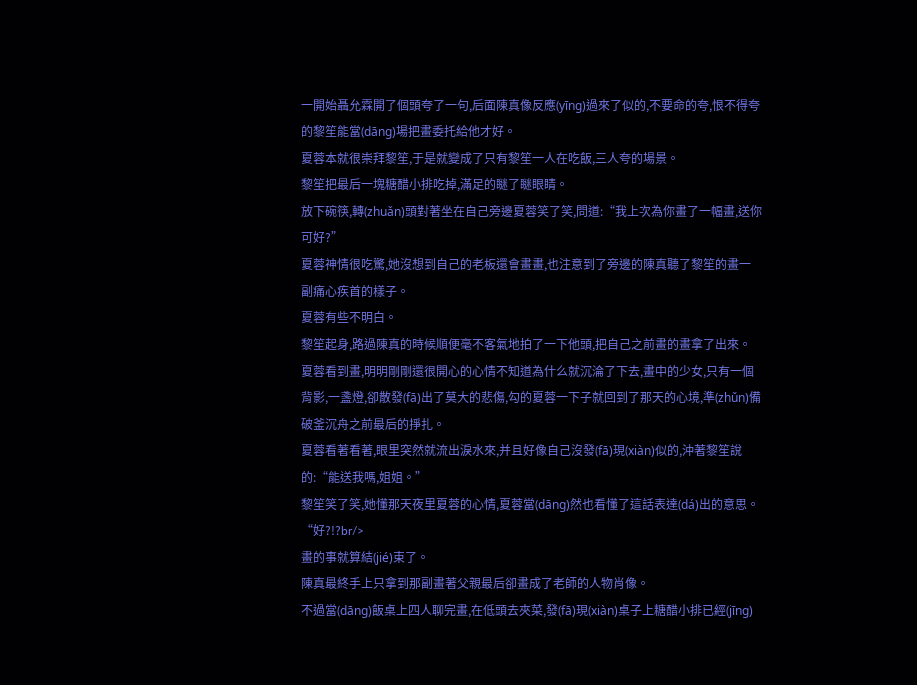一開始聶允霖開了個頭夸了一句,后面陳真像反應(yīng)過來了似的,不要命的夸,恨不得夸的黎笙能當(dāng)場把畫委托給他才好。
夏蓉本就很崇拜黎笙,于是就變成了只有黎笙一人在吃飯,三人夸的場景。
黎笙把最后一塊糖醋小排吃掉,滿足的瞇了瞇眼睛。
放下碗筷,轉(zhuǎn)頭對著坐在自己旁邊夏蓉笑了笑,問道:“我上次為你畫了一幅畫,送你可好?”
夏蓉神情很吃驚,她沒想到自己的老板還會畫畫,也注意到了旁邊的陳真聽了黎笙的畫一副痛心疾首的樣子。
夏蓉有些不明白。
黎笙起身,路過陳真的時候順便毫不客氣地拍了一下他頭,把自己之前畫的畫拿了出來。
夏蓉看到畫,明明剛剛還很開心的心情不知道為什么就沉淪了下去,畫中的少女,只有一個背影,一盞燈,卻散發(fā)出了莫大的悲傷,勾的夏蓉一下子就回到了那天的心境,準(zhǔn)備破釜沉舟之前最后的掙扎。
夏蓉看著看著,眼里突然就流出淚水來,并且好像自己沒發(fā)現(xiàn)似的,沖著黎笙說的:“能送我嗎,姐姐。”
黎笙笑了笑,她懂那天夜里夏蓉的心情,夏蓉當(dāng)然也看懂了這話表達(dá)出的意思。
“好?!?br/>
畫的事就算結(jié)束了。
陳真最終手上只拿到那副畫著父親最后卻畫成了老師的人物肖像。
不過當(dāng)飯桌上四人聊完畫,在低頭去夾菜,發(fā)現(xiàn)桌子上糖醋小排已經(jīng)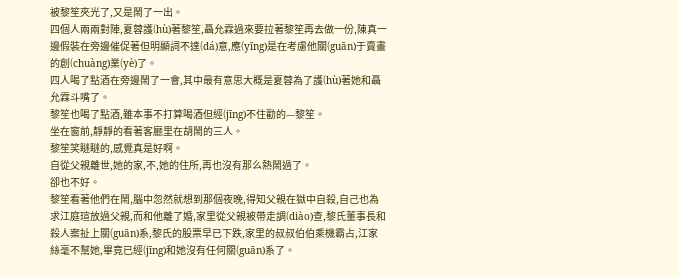被黎笙夾光了,又是鬧了一出。
四個人兩兩對陣,夏蓉護(hù)著黎笙,聶允霖過來要拉著黎笙再去做一份,陳真一邊假裝在旁邊催促著但明顯詞不達(dá)意,應(yīng)是在考慮他關(guān)于賣畫的創(chuàng)業(yè)了。
四人喝了點酒在旁邊鬧了一會,其中最有意思大概是夏蓉為了護(hù)著她和聶允霖斗嘴了。
黎笙也喝了點酒,雖本事不打算喝酒但經(jīng)不住勸的—黎笙。
坐在窗前,靜靜的看著客廳里在胡鬧的三人。
黎笙笑瞇瞇的,感覺真是好啊。
自從父親離世,她的家,不,她的住所,再也沒有那么熱鬧過了。
卻也不好。
黎笙看著他們在鬧,腦中忽然就想到那個夜晚,得知父親在獄中自殺,自己也為求江庭瑄放過父親,而和他離了婚,家里從父親被帶走調(diào)查,黎氏董事長和殺人案扯上關(guān)系,黎氏的股票早已下跌,家里的叔叔伯伯乘機霸占,江家絲毫不幫她,畢竟已經(jīng)和她沒有任何關(guān)系了。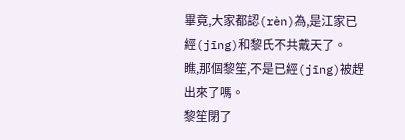畢竟,大家都認(rèn)為,是江家已經(jīng)和黎氏不共戴天了。
瞧,那個黎笙,不是已經(jīng)被趕出來了嗎。
黎笙閉了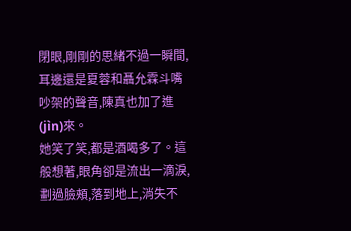閉眼,剛剛的思緒不過一瞬間,耳邊還是夏蓉和聶允霖斗嘴吵架的聲音,陳真也加了進(jìn)來。
她笑了笑,都是酒喝多了。這般想著,眼角卻是流出一滴淚,劃過臉頰,落到地上,消失不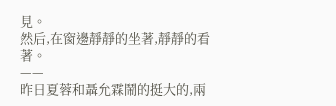見。
然后,在窗邊靜靜的坐著,靜靜的看著。
——
昨日夏蓉和聶允霖鬧的挺大的,兩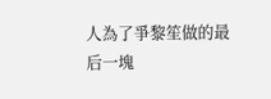人為了爭黎笙做的最后一塊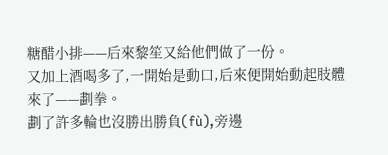糖醋小排——后來黎笙又給他們做了一份。
又加上酒喝多了,一開始是動口,后來便開始動起肢體來了——劃拳。
劃了許多輪也沒勝出勝負(fù),旁邊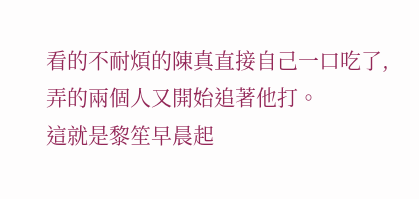看的不耐煩的陳真直接自己一口吃了,弄的兩個人又開始追著他打。
這就是黎笙早晨起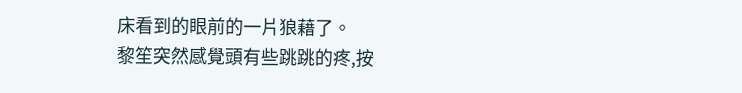床看到的眼前的一片狼藉了。
黎笙突然感覺頭有些跳跳的疼,按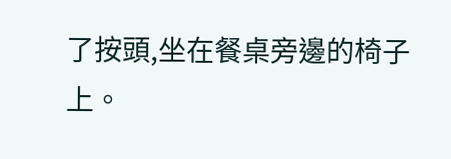了按頭,坐在餐桌旁邊的椅子上。